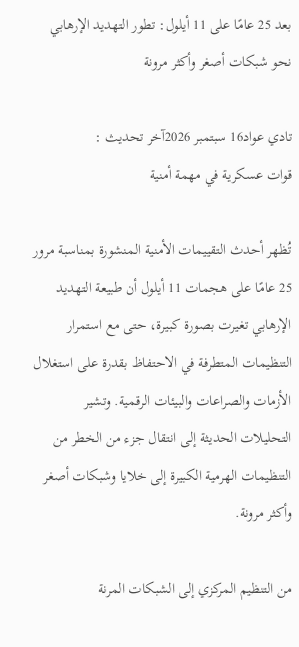بعد 25 عامًا على 11 أيلول: تطور التهديد الإرهابي نحو شبكات أصغر وأكثر مرونة

تادي عواد16 سبتمبر 2026آخر تحديث :
قوات عسكرية في مهمة أمنية

تُظهر أحدث التقييمات الأمنية المنشورة بمناسبة مرور 25 عامًا على هجمات 11 أيلول أن طبيعة التهديد الإرهابي تغيرت بصورة كبيرة، حتى مع استمرار التنظيمات المتطرفة في الاحتفاظ بقدرة على استغلال الأزمات والصراعات والبيئات الرقمية. وتشير التحليلات الحديثة إلى انتقال جزء من الخطر من التنظيمات الهرمية الكبيرة إلى خلايا وشبكات أصغر وأكثر مرونة.

من التنظيم المركزي إلى الشبكات المرنة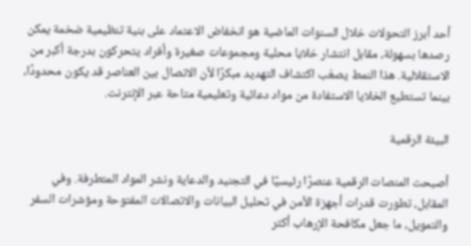أحد أبرز التحولات خلال السنوات الماضية هو انخفاض الاعتماد على بنية تنظيمية ضخمة يمكن رصدها بسهولة، مقابل انتشار خلايا محلية ومجموعات صغيرة وأفراد يتحركون بدرجة أكبر من الاستقلالية. هذا النمط يصعّب اكتشاف التهديد مبكرًا لأن الاتصال بين العناصر قد يكون محدودًا، بينما تستطيع الخلايا الاستفادة من مواد دعائية وتعليمية متاحة عبر الإنترنت.

البيئة الرقمية

أصبحت المنصات الرقمية عنصرًا رئيسيًا في التجنيد والدعاية ونشر المواد المتطرفة. وفي المقابل، تطورت قدرات أجهزة الأمن في تحليل البيانات والاتصالات المفتوحة ومؤشرات السفر والتمويل، ما جعل مكافحة الإرهاب أكثر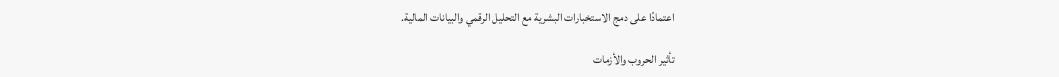اعتمادًا على دمج الاستخبارات البشرية مع التحليل الرقمي والبيانات المالية.

تأثير الحروب والأزمات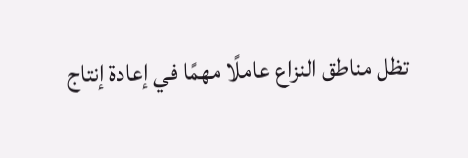تظل مناطق النزاع عاملًا مهمًا في إعادة إنتاج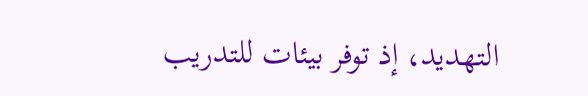التهديد، إذ توفر بيئات للتدريب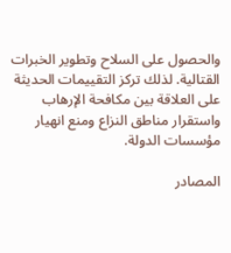والحصول على السلاح وتطوير الخبرات القتالية. لذلك تركز التقييمات الحديثة على العلاقة بين مكافحة الإرهاب واستقرار مناطق النزاع ومنع انهيار مؤسسات الدولة.

المصادر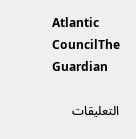Atlantic CouncilThe Guardian

التعليقات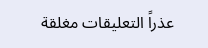عذراً التعليقات مغلقة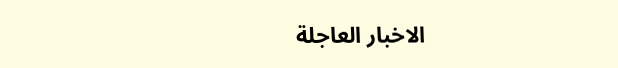الاخبار العاجلة